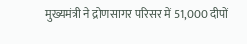मुख्यमंत्री ने द्रोणसागर परिसर में 51,000 दीपों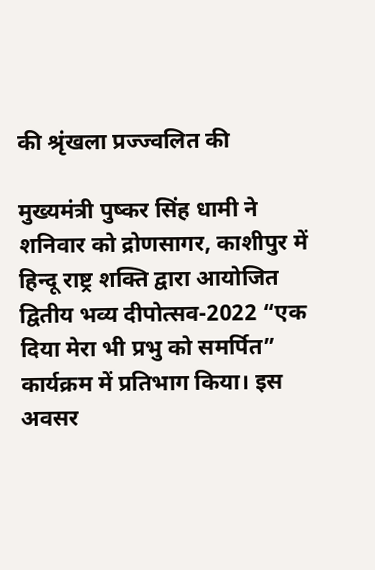की श्रृंखला प्रज्ज्वलित की

मुख्यमंत्री पुष्कर सिंह धामी ने शनिवार को द्रोणसागर, काशीपुर में हिन्दू राष्ट्र शक्ति द्वारा आयोजित द्वितीय भव्य दीपोत्सव-2022 “एक दिया मेरा भी प्रभु को समर्पित” कार्यक्रम में प्रतिभाग किया। इस अवसर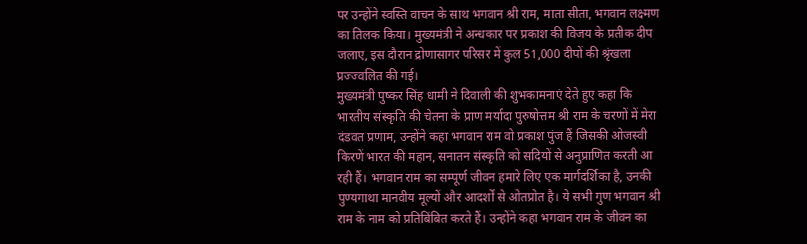पर उन्होंने स्वस्ति वाचन के साथ भगवान श्री राम, माता सीता, भगवान लक्ष्मण का तिलक किया। मुख्यमंत्री ने अन्धकार पर प्रकाश की विजय के प्रतीक दीप जलाए, इस दौरान द्रोणासागर परिसर में कुल 51,000 दीपों की श्रृंखला प्रज्ज्वलित की गई।
मुख्यमंत्री पुष्कर सिंह धामी ने दिवाली की शुभकामनाएं देते हुए कहा कि भारतीय संस्कृति की चेतना के प्राण मर्यादा पुरुषोत्तम श्री राम के चरणों में मेरा दंडवत प्रणाम, उन्होंने कहा भगवान राम वो प्रकाश पुंज हैं जिसकी ओजस्वी किरणें भारत की महान, सनातन संस्कृति को सदियों से अनुप्राणित करती आ रही हैं। भगवान राम का सम्पूर्ण जीवन हमारे लिए एक मार्गदर्शिका है, उनकी पुण्यगाथा मानवीय मूल्यों और आदर्शों से ओतप्रोत है। ये सभी गुण भगवान श्री राम के नाम को प्रतिबिंबित करते हैं। उन्होंने कहा भगवान राम के जीवन का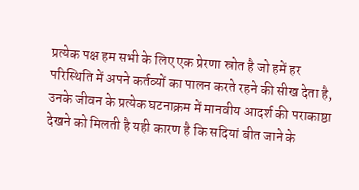प्रत्येक पक्ष हम सभी के लिए एक प्रेरणा स्रोत है जो हमें हर परिस्थिति में अपने कर्तव्यों का पालन करते रहने की सीख देता है, उनके जीवन के प्रत्येक घटनाक्रम में मानवीय आदर्श की पराकाष्ठा देखने को मिलती है यही कारण है कि सदियां बीत जाने के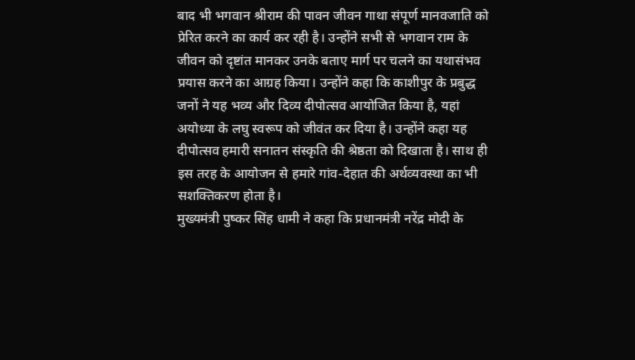बाद भी भगवान श्रीराम की पावन जीवन गाथा संपूर्ण मानवजाति को प्रेरित करने का कार्य कर रही है। उन्होंने सभी से भगवान राम के जीवन को दृष्टांत मानकर उनके बताए मार्ग पर चलने का यथासंभव प्रयास करने का आग्रह किया। उन्होंने कहा कि काशीपुर के प्रबुद्ध जनों ने यह भव्य और दिव्य दीपोत्सव आयोजित किया है, यहां अयोध्या के लघु स्वरूप को जीवंत कर दिया है। उन्होंने कहा यह दीपोत्सव हमारी सनातन संस्कृति की श्रेष्ठता को दिखाता है। साथ ही इस तरह के आयोजन से हमारे गांव-देहात की अर्थव्यवस्था का भी सशक्तिकरण होता है।
मुख्यमंत्री पुष्कर सिंह धामी ने कहा कि प्रधानमंत्री नरेंद्र मोदी के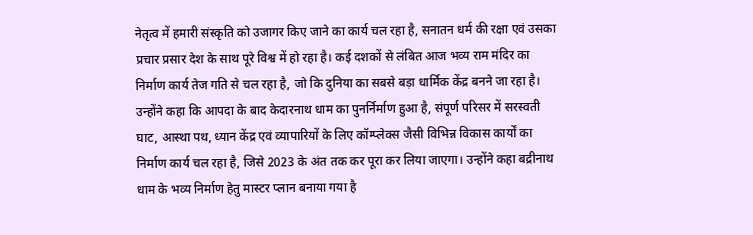नेतृत्व में हमारी संस्कृति को उजागर किए जाने का कार्य चल रहा है, सनातन धर्म की रक्षा एवं उसका प्रचार प्रसार देश के साथ पूरे विश्व में हो रहा है। कई दशकों से लंबित आज भव्य राम मंदिर का निर्माण कार्य तेज गति से चल रहा है, जो कि दुनिया का सबसे बड़ा धार्मिक केंद्र बनने जा रहा है। उन्होंने कहा कि आपदा के बाद केदारनाथ धाम का पुनर्निर्माण हुआ है, संपूर्ण परिसर में सरस्वती घाट, आस्था पथ, ध्यान केंद्र एवं व्यापारियों के लिए कॉम्प्लेक्स जैसी विभिन्न विकास कार्यों का निर्माण कार्य चल रहा है, जिसे 2023 के अंत तक कर पूरा कर लिया जाएगा। उन्होंने कहा बद्रीनाथ धाम के भव्य निर्माण हेतु मास्टर प्लान बनाया गया है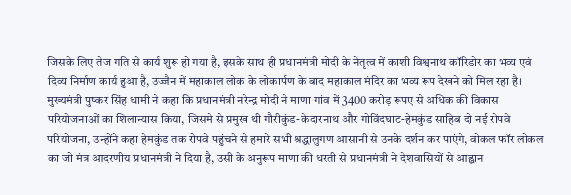जिसके लिए तेज गति से कार्य शुरू हो गया है, इसके साथ ही प्रधानमंत्री मोदी के नेतृत्व में काशी विश्वनाथ कॉरिडोर का भव्य एवं दिव्य निर्माण कार्य हुआ है, उज्जैन में महाकाल लोक के लोकार्पण के बाद महाकाल मंदिर का भव्य रूप देखने को मिल रहा है।
मुख्यमंत्री पुष्कर सिंह धामी ने कहा कि प्रधानमंत्री नरेन्द्र मोदी ने माणा गांव में 3400 करोड़ रूपए से अधिक की विकास परियोजनाओं का शिलान्यास किया, जिसमे से प्रमुख थी गौरीकुंड-केदारनाथ और गोविंदघाट-हेमकुंड साहिब दो नई रोपवे परियोजना, उन्होंने कहा हेमकुंड तक रोपवे पहुंचने से हमारे सभी श्रद्धालुगण आसानी से उनके दर्शन कर पाएंगे, वोकल फॉर लोकल का जो मंत्र आदरणीय प्रधानमंत्री ने दिया है, उसी के अनुरूप माणा की धरती से प्रधानमंत्री ने देशवासियों से आह्वान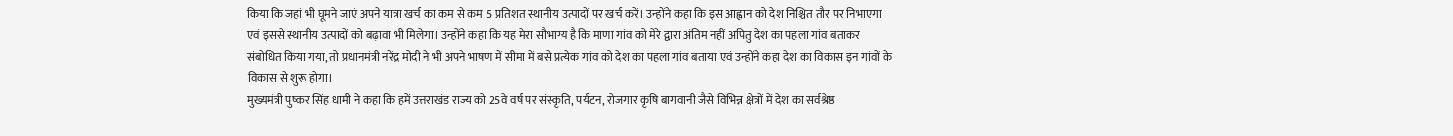किया कि जहां भी घूमने जाएं अपने यात्रा खर्च का कम से कम 5 प्रतिशत स्थानीय उत्पादों पर खर्च करें। उन्होंने कहा कि इस आह्वान को देश निश्चित तौर पर निभाएगा एवं इससे स्थानीय उत्पादों को बढ़ावा भी मिलेगा। उन्होंने कहा कि यह मेरा सौभाग्य है कि माणा गांव को मेरे द्वारा अंतिम नहीं अपितु देश का पहला गांव बताकर संबोधित किया गया, तो प्रधानमंत्री नरेंद्र मोदी ने भी अपने भाषण में सीमा में बसे प्रत्येक गांव को देश का पहला गांव बताया एवं उन्होंने कहा देश का विकास इन गांवों के विकास से शुरू होगा।
मुख्यमंत्री पुष्कर सिंह धामी ने कहा कि हमें उत्तराखंड राज्य को 25वे वर्ष पर संस्कृति, पर्यटन, रोजगार कृषि बागवानी जैसे विभिन्न क्षेत्रों में देश का सर्वश्रेष्ठ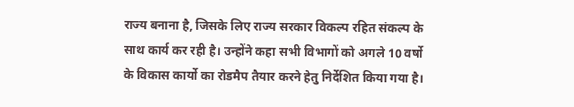राज्य बनाना है, जिसके लिए राज्य सरकार विकल्प रहित संकल्प के साथ कार्य कर रही है। उन्होंने कहा सभी विभागों को अगले 10 वर्षो के विकास कार्यो का रोडमैप तैयार करने हेतु निर्देशित किया गया है।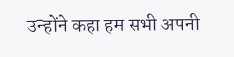उन्होंने कहा हम सभी अपनी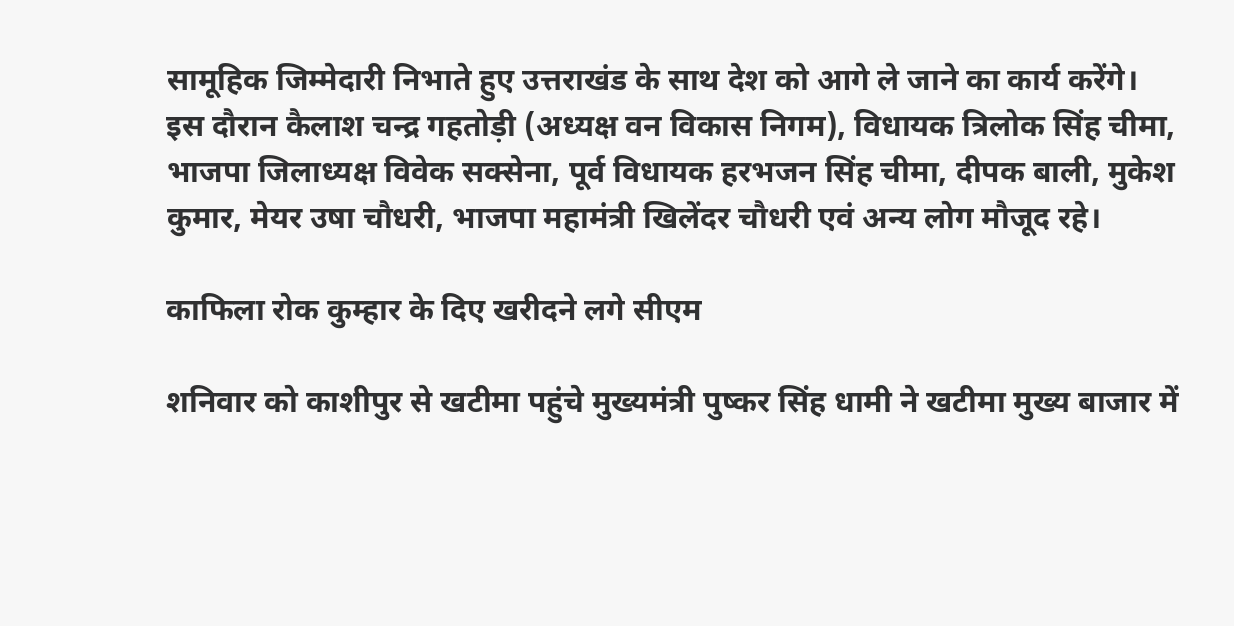सामूहिक जिम्मेदारी निभाते हुए उत्तराखंड के साथ देश को आगे ले जाने का कार्य करेंगे।
इस दौरान कैलाश चन्द्र गहतोड़ी (अध्यक्ष वन विकास निगम), विधायक त्रिलोक सिंह चीमा, भाजपा जिलाध्यक्ष विवेक सक्सेना, पूर्व विधायक हरभजन सिंह चीमा, दीपक बाली, मुकेश कुमार, मेयर उषा चौधरी, भाजपा महामंत्री खिलेंदर चौधरी एवं अन्य लोग मौजूद रहे।

काफिला रोक कुम्हार के दिए खरीदने लगे सीएम

शनिवार को काशीपुर से खटीमा पहुंचे मुख्यमंत्री पुष्कर सिंह धामी ने खटीमा मुख्य बाजार में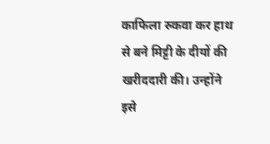काफिला रुकवा कर हाथ से बने मिट्टी के दीयों की खरीददारी की। उन्होंने इसे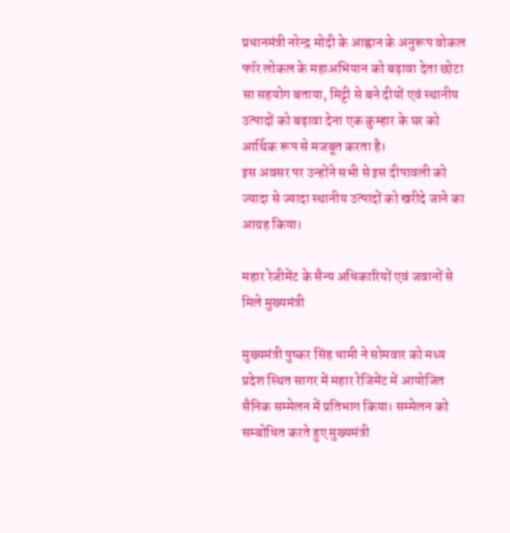प्रधानमंत्री नरेन्द्र मोदी के आह्वान के अनुरूप वोकल फॉर लोकल के महाअभियान को बढ़ावा देता छोटा सा सहयोग बताया, मिट्टी से बने दीयों एवं स्थानीय उत्पादों को बढ़ावा देना एक कुम्हार के घर को आर्थिक रूप से मजबूत करता है।
इस अवसर पर उन्होंने सभी से इस दीपावली को ज्यादा से ज्यादा स्थानीय उत्पादों को खरीदे जाने का आग्रह किया।

महार रेजीमेंट के सैन्य अधिकारियों एवं जवानों से मिले मुख्यमंत्री

मुख्यमंत्री पुष्कर सिंह धामी ने सोमवार को मध्य प्रदेश स्थित सागर में महार रेजिमेंट में आयोजित सैनिक सम्मेलन में प्रतिभाग किया। सम्मेलन को सम्बोधित करते हुए मुख्यमंत्री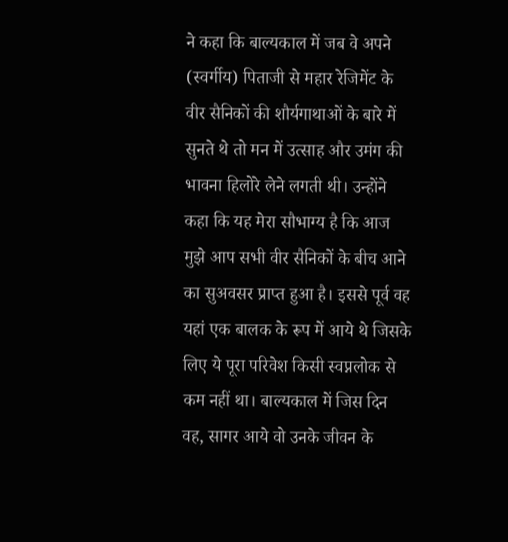ने कहा कि बाल्यकाल में जब वे अपने (स्वर्गीय) पिताजी से महार रेजिमेंट के वीर सैनिकों की शौर्यगाथाओं के बारे में सुनते थे तो मन में उत्साह और उमंग की भावना हिलोरे लेने लगती थी। उन्होंने कहा कि यह मेरा सौभाग्य है कि आज मुझे आप सभी वीर सैनिकों के बीच आने का सुअवसर प्राप्त हुआ है। इससे पूर्व वह यहां एक बालक के रूप में आये थे जिसके लिए ये पूरा परिवेश किसी स्वप्नलोक से कम नहीं था। बाल्यकाल में जिस दिन वह, सागर आये वो उनके जीवन के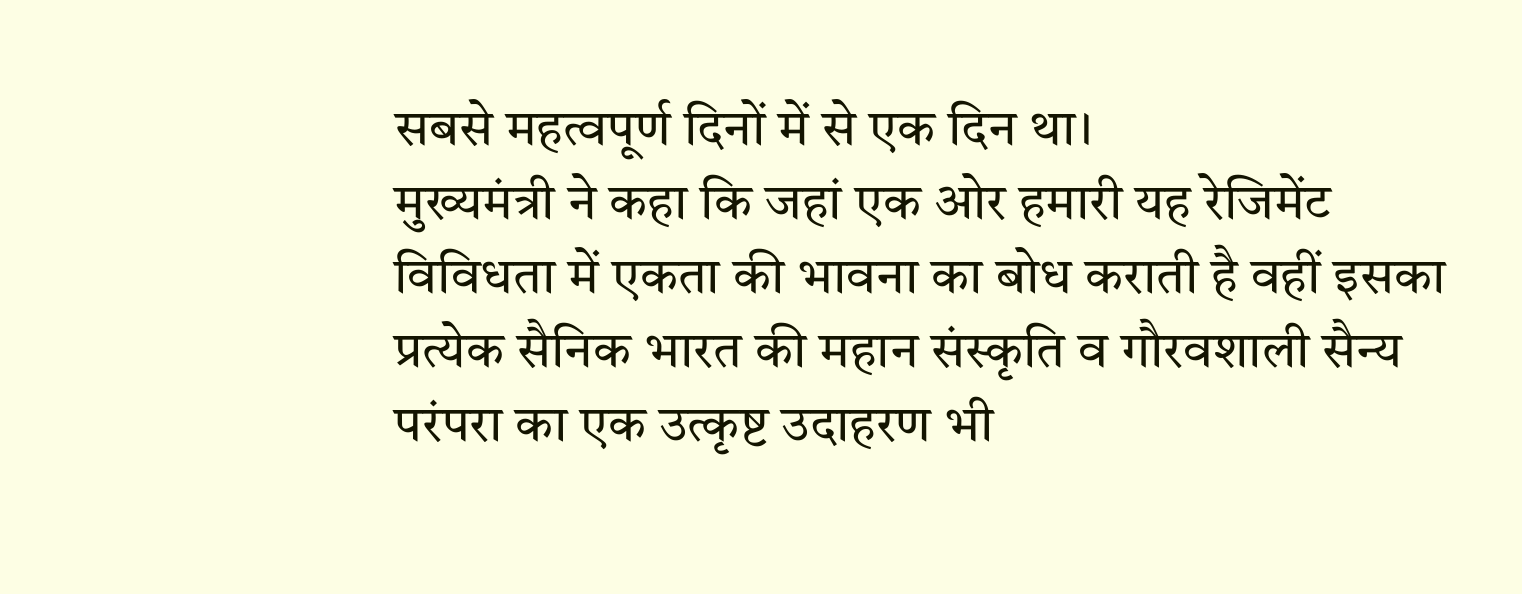सबसे महत्वपूर्ण दिनों में से एक दिन था।
मुख्यमंत्री ने कहा कि जहां एक ओर हमारी यह रेजिमेंट विविधता में एकता की भावना का बोध कराती है वहीं इसका प्रत्येक सैनिक भारत की महान संस्कृति व गौरवशाली सैन्य परंपरा का एक उत्कृष्ट उदाहरण भी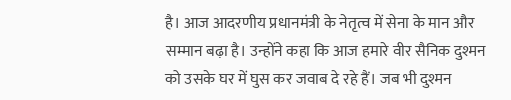है। आज आदरणीय प्रधानमंत्री के नेतृत्व में सेना के मान और सम्मान बढ़ा है। उन्होंने कहा कि आज हमारे वीर सैनिक दुश्मन को उसके घर में घुस कर जवाब दे रहे हैं। जब भी दुश्मन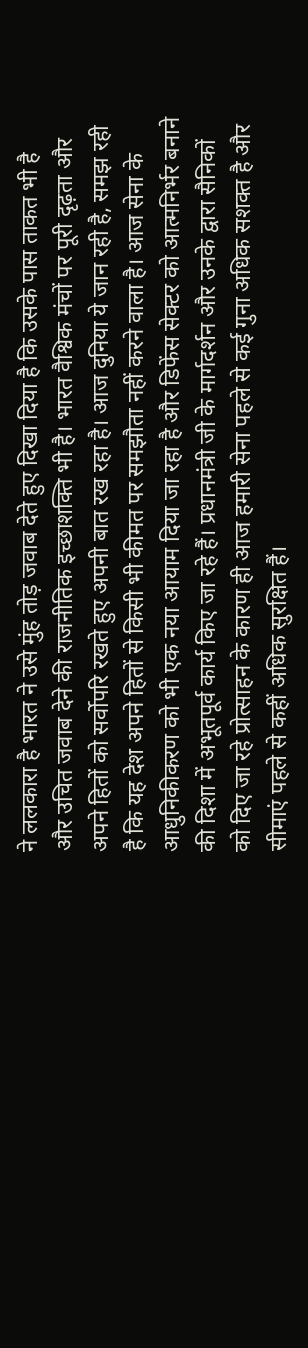ने ललकारा है भारत ने उसे मुंह तोड़ जवाब देते हुए दिखा दिया है कि उसके पास ताकत भी है और उचित जवाब देने की राजनीतिक इच्छाशक्ति भी है। भारत वैश्विक मंचों पर पूरी दृढ़ता और अपने हितों को सर्वोपरि रखते हुए अपनी बात रख रहा है। आज दुनिया ये जान रही है, समझ रही है कि यह देश अपने हितों से किसी भी कीमत पर समझौता नहीं करने वाला है। आज सेना के आधुनिकीकरण को भी एक नया आयाम दिया जा रहा है और डिफेंस सेक्टर को आत्मनिर्भर बनाने की दिशा में अभूतपूर्व कार्य किए जा रहे हैं। प्रधानमंत्री जी के मार्गदर्शन और उनके द्वारा सैनिकों को दिए जा रहे प्रोत्साहन के कारण ही आज हमारी सेना पहले से कई गुना अधिक सशक्त है और सीमाएं पहले से कहीं अधिक सुरक्षित हैं।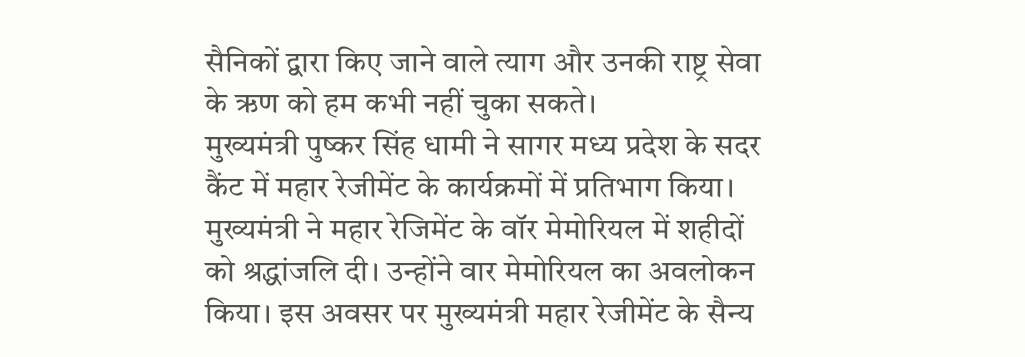सैनिकों द्वारा किए जाने वाले त्याग और उनकी राष्ट्र सेवा के ऋण को हम कभी नहीं चुका सकते।
मुख्यमंत्री पुष्कर सिंह धामी ने सागर मध्य प्रदेश के सदर कैंट में महार रेजीमेंट के कार्यक्रमों में प्रतिभाग किया। मुख्यमंत्री ने महार रेजिमेंट के वॉर मेमोरियल में शहीदों को श्रद्धांजलि दी। उन्होंने वार मेमोरियल का अवलोकन किया। इस अवसर पर मुख्यमंत्री महार रेजीमेंट के सैन्य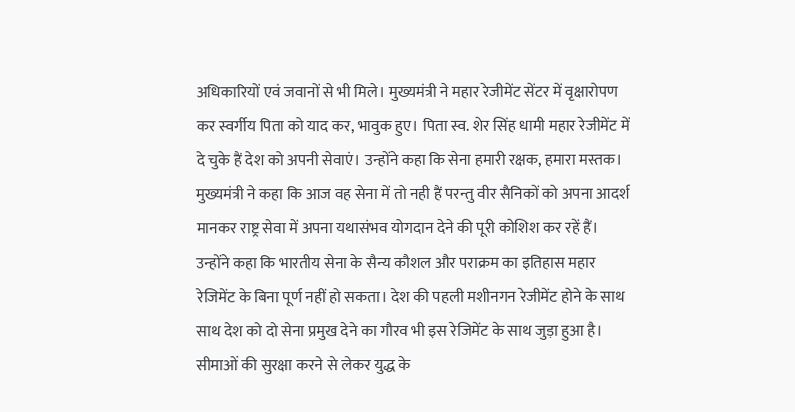अधिकारियों एवं जवानों से भी मिले। मुख्यमंत्री ने महार रेजीमेंट सेंटर में वृक्षारोपण कर स्वर्गीय पिता को याद कर, भावुक हुए। पिता स्व. शेर सिंह धामी महार रेजीमेंट में दे चुके हैं देश को अपनी सेवाएं। उन्होंने कहा कि सेना हमारी रक्षक, हमारा मस्तक।
मुख्यमंत्री ने कहा कि आज वह सेना में तो नही हैं परन्तु वीर सैनिकों को अपना आदर्श मानकर राष्ट्र सेवा में अपना यथासंभव योगदान देने की पूरी कोशिश कर रहें हैं। उन्होंने कहा कि भारतीय सेना के सैन्य कौशल और पराक्रम का इतिहास महार रेजिमेंट के बिना पूर्ण नहीं हो सकता। देश की पहली मशीनगन रेजीमेंट होने के साथ साथ देश को दो सेना प्रमुख देने का गौरव भी इस रेजिमेंट के साथ जुड़ा हुआ है। सीमाओं की सुरक्षा करने से लेकर युद्ध के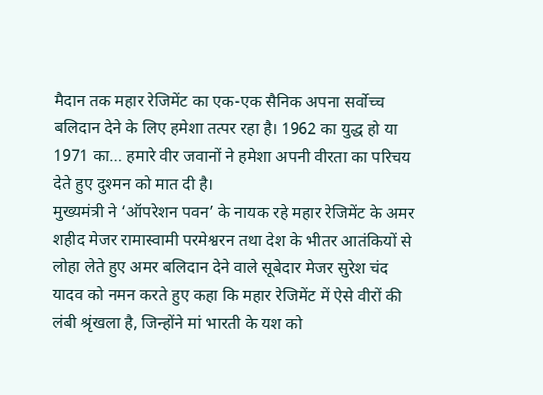मैदान तक महार रेजिमेंट का एक-एक सैनिक अपना सर्वोच्च बलिदान देने के लिए हमेशा तत्पर रहा है। 1962 का युद्ध हो या 1971 का… हमारे वीर जवानों ने हमेशा अपनी वीरता का परिचय देते हुए दुश्मन को मात दी है।
मुख्यमंत्री ने ‘ऑपरेशन पवन’ के नायक रहे महार रेजिमेंट के अमर शहीद मेजर रामास्वामी परमेश्वरन तथा देश के भीतर आतंकियों से लोहा लेते हुए अमर बलिदान देने वाले सूबेदार मेजर सुरेश चंद यादव को नमन करते हुए कहा कि महार रेजिमेंट में ऐसे वीरों की लंबी श्रृंखला है, जिन्होंने मां भारती के यश को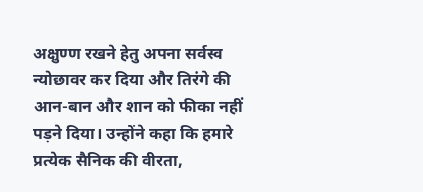अक्षुण्ण रखने हेतु अपना सर्वस्व न्योछावर कर दिया और तिरंगे की आन-बान और शान को फीका नहीं पड़ने दिया। उन्होंने कहा कि हमारे प्रत्येक सैनिक की वीरता,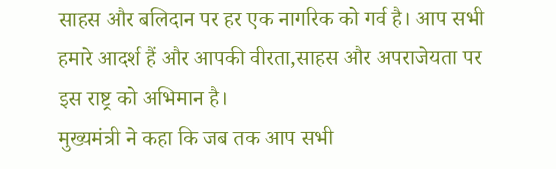साहस और बलिदान पर हर एक नागरिक को गर्व है। आप सभी हमारे आदर्श हैं और आपकी वीरता,साहस और अपराजेयता पर इस राष्ट्र को अभिमान है।
मुख्यमंत्री ने कहा कि जब तक आप सभी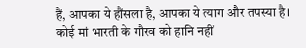हैं, आपका ये हौंसला है, आपका ये त्याग और तपस्या है। कोई मां भारती के गौरव को हानि नहीं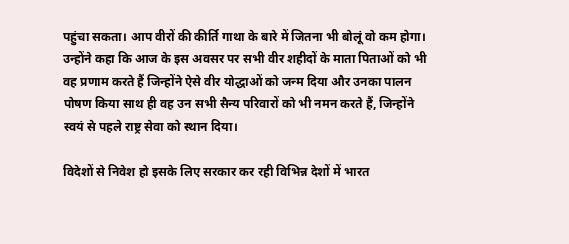पहुंचा सकता। आप वीरों की कीर्ति गाथा के बारे में जितना भी बोलूं वो कम होगा। उन्होंने कहा कि आज के इस अवसर पर सभी वीर शहीदों के माता पिताओं को भी वह प्रणाम करते हैं जिन्होंने ऐसे वीर योद्धाओं को जन्म दिया और उनका पालन पोषण किया साथ ही वह उन सभी सैन्य परिवारों को भी नमन करते हैं, जिन्होंने स्वयं से पहले राष्ट्र सेवा को स्थान दिया।

विदेशों से निवेश हो इसके लिए सरकार कर रही विभिन्न देशों में भारत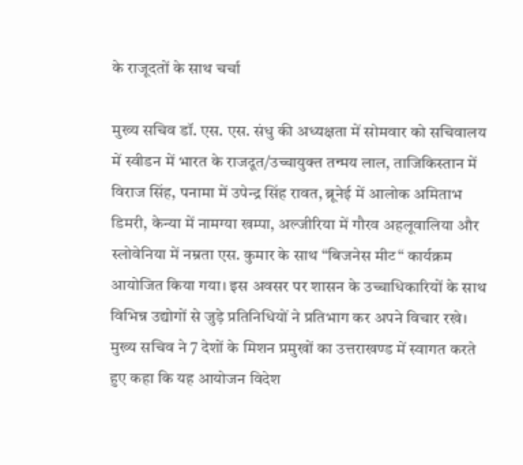के राजूदतों के साथ चर्चा

मुख्य सचिव डॉ. एस. एस. संधु की अध्यक्षता में सोमवार को सचिवालय में स्वीडन में भारत के राजदूत/उच्चायुक्त तन्मय लाल, ताजिकिस्तान में विराज सिंह, पनामा में उपेन्द्र सिंह रावत, ब्रूनेई में आलोक अमिताभ डिमरी, केन्या में नामग्या खम्पा, अल्जीरिया में गौरव अहलूवालिया और स्लोवेनिया में नम्रता एस. कुमार के साथ “बिजनेस मीट“ कार्यक्रम आयोजित किया गया। इस अवसर पर शासन के उच्चाधिकारियों के साथ विभिन्न उद्योगों से जुड़े प्रतिनिधियों ने प्रतिभाग कर अपने विचार रखे।
मुख्य सचिव ने 7 देशों के मिशन प्रमुखों का उत्तराखण्ड में स्वागत करते हुए कहा कि यह आयोजन विदेश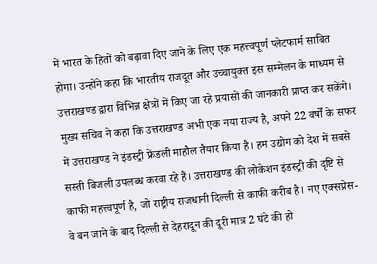में भारत के हितों को बढ़ावा दिए जाने के लिए एक महत्त्वपूर्ण प्लेटफार्म साबित होगा। उन्होंने कहा कि भारतीय राजदूत और उच्चायुक्त इस सम्मेलन के माध्यम से उत्तराखण्ड द्वारा विभिन्न क्षेत्रों में किए जा रहे प्रयासों की जानकारी प्राप्त कर सकेंगे।
मुख्य सचिव ने कहा कि उत्तराखण्ड अभी एक नया राज्य है, अपने 22 वर्षों के सफर में उत्तराखण्ड ने इंडस्ट्री फ्रेंडली माहौल तैयार किया है। हम उद्योग को देश में सबसे सस्ती बिजली उपलब्ध करवा रहे हैं। उत्तराखण्ड की लोकेशन इंडस्ट्री की दृष्टि से काफी महत्त्वपूर्ण है, जो राष्ट्रीय राजधानी दिल्ली से काफी करीब है। नए एक्सप्रेस-वे बन जाने के बाद दिल्ली से देहरादून की दूरी मात्र 2 घंटे की हो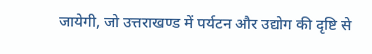जायेगी, जो उत्तराखण्ड में पर्यटन और उद्योग की दृष्टि से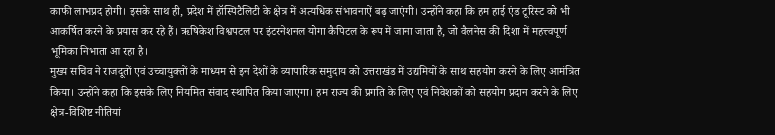काफी लाभप्रद होगी। इसके साथ ही, प्रदेश में हॉस्पिटैलिटी के क्षेत्र में अत्यधिक संभावनाऐं बढ़ जाएंगी। उन्होंने कहा कि हम हाई एंड टूरिस्ट को भी आकर्षित करने के प्रयास कर रहे हैं। ऋषिकेश विश्वपटल पर इंटरनेशनल योगा कैपिटल के रूप में जाना जाता है, जो वैलनेस की दिशा में महत्त्वपूर्ण भूमिका निभाता आ रहा है।
मुख्य सचिव ने राजदूतों एवं उच्चायुक्तों के माध्यम से इन देशों के व्यापारिक समुदाय को उत्तराखंड में उद्यमियों के साथ सहयोग करने के लिए आमंत्रित किया। उन्होंने कहा कि इसके लिए नियमित संवाद स्थापित किया जाएगा। हम राज्य की प्रगति के लिए एवं निवेशकों को सहयोग प्रदान करने के लिए क्षेत्र-विशिष्ट नीतियां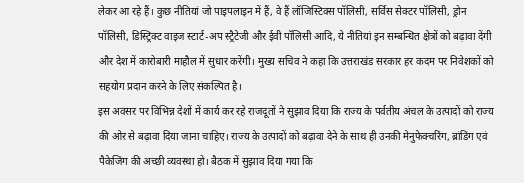लेकर आ रहे हैं। कुछ नीतियां जो पाइपलाइन में हैं, वे हैं लॉजिस्टिक्स पॉलिसी, सर्विस सेक्टर पॉलिसी, ड्रोन पॉलिसी, डिस्ट्रिक्ट वाइज स्टार्ट-अप स्ट्रैटेजी और ईवी पॉलिसी आदि, ये नीतियां इन सम्बन्धित क्षेत्रों को बढ़ावा देंगी और देश में कारोबारी माहौल में सुधार करेंगी। मुख्य सचिव ने कहा कि उत्तराखंड सरकार हर कदम पर निवेशकों को सहयोग प्रदान करने के लिए संकल्पित है।
इस अवसर पर विभिन्न देशों में कार्य कर रहे राजदूतों ने सुझाव दिया कि राज्य के पर्वतीय अंचल के उत्पादों को राज्य की ओर से बढ़ावा दिया जाना चाहिए। राज्य के उत्पादों को बढ़ावा देने के साथ ही उनकी मेनुफेक्चरिंग, ब्रांडिंग एवं पैकेजिंग की अच्छी व्यवस्था हो। बैठक में सुझाव दिया गया कि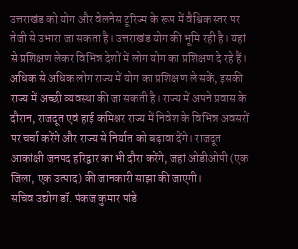उत्तराखंड को योग और वेलनेस टूरिज्म के रूप में वैश्विक स्तर पर तेजी से उभारा जा सकता है। उत्तराखंड योग की भूमि रही है। यहां से प्रशिक्षण लेकर विभिन्न देशों में लोग योग का प्रशिक्षण दे रहे हैं। अधिक से अधिक लोग राज्य में योग का प्रशिक्षण ले सकें, इसकी राज्य में अच्छी व्यवस्था की जा सकती है। राज्य में अपने प्रवास के दौरान, राजदूत एवं हाई कमिश्नर राज्य में निवेश के विभिन्न अवसरों पर चर्चा करेंगे और राज्य से निर्यात को बढ़ावा देंगे। राजदूत आकांक्षी जनपद हरिद्वार का भी दौरा करेंगे, जहां ओडीओपी (एक जिला, एक उत्पाद) की जानकारी साझा की जाएगी।
सचिव उद्योग डॉ. पंकज कुमार पांडे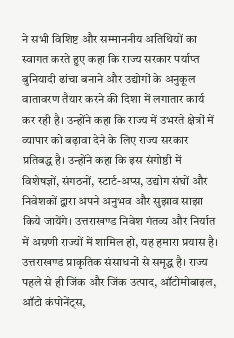ने सभी विशिष्ट और सम्माननीय अतिथियों का स्वागत करते हुए कहा कि राज्य सरकार पर्याप्त बुनियादी ढांचा बनाने और उद्योगों के अनुकूल वातावरण तैयार करने की दिशा में लगातार कार्य कर रही है। उन्होंने कहा कि राज्य में उभरते क्षेत्रों में व्यापार को बढ़ावा देने के लिए राज्य सरकार प्रतिबद्ध है। उन्होंने कहा कि इस संगोष्ठी में विशेषज्ञों, संगठनों, स्टार्ट-अप्स, उद्योग संघों और निवेशकों द्वारा अपने अनुभव और सुझाव साझा किये जायेंगे। उत्तराखण्ड निवेश गंतव्य और निर्यात में अग्रणी राज्यों में शामिल हो, यह हमारा प्रयास है। उत्तराखण्ड प्राकृतिक संसाधनों से समृद्ध है। राज्य पहले से ही जिंक और जिंक उत्पाद, ऑटोमोबाइल, ऑटो कंपोनेंट्स,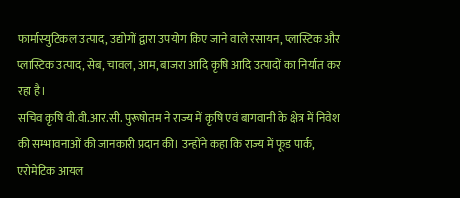फार्मास्युटिकल उत्पाद, उद्योगों द्वारा उपयोग किए जाने वाले रसायन, प्लास्टिक और प्लास्टिक उत्पाद, सेब, चावल, आम, बाजरा आदि कृषि आदि उत्पादों का निर्यात कर रहा है।
सचिव कृषि वी.वी.आर.सी. पुरूषोतम ने राज्य में कृषि एवं बागवानी के क्षेत्र में निवेश की सम्भावनाओं की जानकारी प्रदान की। उन्होंने कहा कि राज्य में फूड पार्क, एरोमेटिक आयल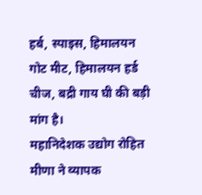हर्ब, स्पाइस, हिमालयन गोट मीट, हिमालयन हर्ड चीज, बद्री गाय घी की बड़ी मांग है।
महानिदेशक उद्योग रोहित मीणा ने व्यापक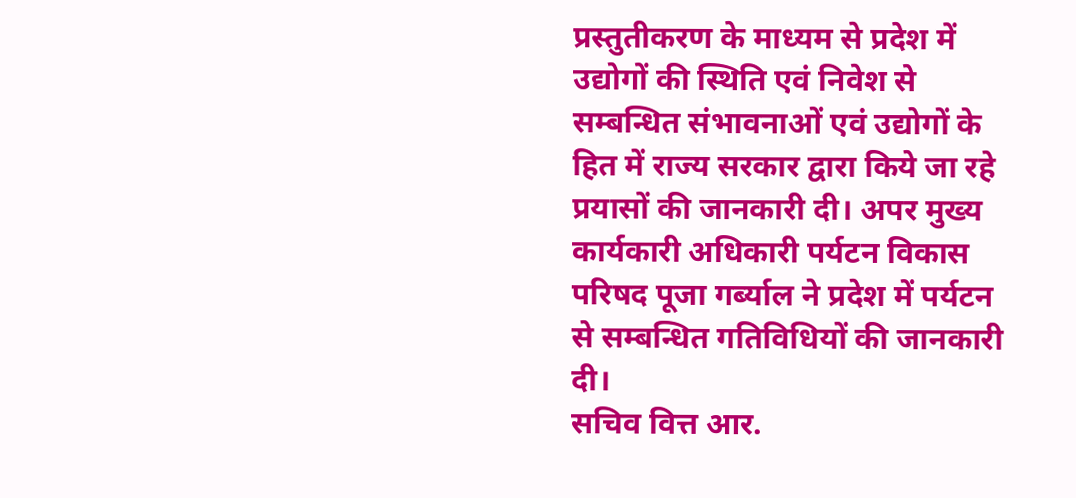प्रस्तुतीकरण के माध्यम से प्रदेश में उद्योगों की स्थिति एवं निवेश से सम्बन्धित संभावनाओं एवं उद्योगों के हित में राज्य सरकार द्वारा किये जा रहे प्रयासों की जानकारी दी। अपर मुख्य कार्यकारी अधिकारी पर्यटन विकास परिषद पूजा गर्ब्याल ने प्रदेश में पर्यटन से सम्बन्धित गतिविधियों की जानकारी दी।
सचिव वित्त आर.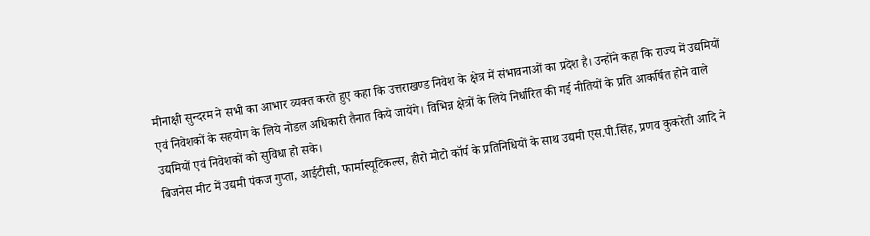मीनाक्षी सुन्दरम ने सभी का आभार व्यक्त करते हुए कहा कि उत्तराखण्ड निवेश के क्षेत्र में संभावनाओं का प्रदेश है। उन्होंने कहा कि राज्य में उद्यमियों एवं निवेशकों के सहयोग के लिये नोडल अधिकारी तैनात किये जायेंगे। विभिन्न क्षेत्रों के लिये निर्धारित की गई नीतियों के प्रति आकर्षित होने वाले उद्यमियों एवं निवेशकों को सुविधा हो सके।
बिजनेस मीट में उद्यमी पंकज गुप्ता, आईटीसी, फार्मास्यूटिकल्स, हीरो मोटो कॉर्प के प्रतिनिधियों के साथ उद्यमी एस.पी.सिंह, प्रणव कुकरेती आदि ने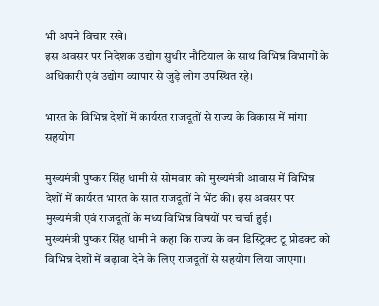भी अपने विचार रखे।
इस अवसर पर निदेशक उद्योग सुधीर नौटियाल के साथ विभिन्न विभागों के अधिकारी एवं उद्योग व्यापार से जुड़े लोग उपस्थित रहे।

भारत के विभिन्न देशों में कार्यरत राजदूतों से राज्य के विकास में मांगा सहयोग

मुख्यमंत्री पुष्कर सिंह धामी से सोमवार को मुख्यमंत्री आवास में विभिन्न देशों में कार्यरत भारत के सात राजदूतों ने भेंट की। इस अवसर पर मुख्यमंत्री एवं राजदूतों के मध्य विभिन्न विषयों पर चर्चा हुई।
मुख्यमंत्री पुष्कर सिंह धामी ने कहा कि राज्य के वन डिस्ट्रिक्ट टू प्रोडक्ट को विभिन्न देशों में बढ़ावा देने के लिए राजदूतों से सहयोग लिया जाएगा।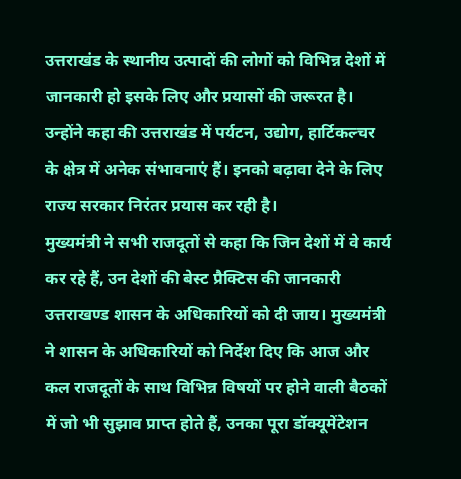उत्तराखंड के स्थानीय उत्पादों की लोगों को विभिन्न देशों में जानकारी हो इसके लिए और प्रयासों की जरूरत है। उन्होंने कहा की उत्तराखंड में पर्यटन, उद्योग, हार्टिकल्चर के क्षेत्र में अनेक संभावनाएं हैं। इनको बढ़ावा देने के लिए राज्य सरकार निरंतर प्रयास कर रही है।
मुख्यमंत्री ने सभी राजदूतों से कहा कि जिन देशों में वे कार्य कर रहे हैं, उन देशों की बेस्ट प्रैक्टिस की जानकारी उत्तराखण्ड शासन के अधिकारियों को दी जाय। मुख्यमंत्री ने शासन के अधिकारियों को निर्देश दिए कि आज और कल राजदूतों के साथ विभिन्न विषयों पर होने वाली बैठकों में जो भी सुझाव प्राप्त होते हैं, उनका पूरा डॉक्यूमेंटेशन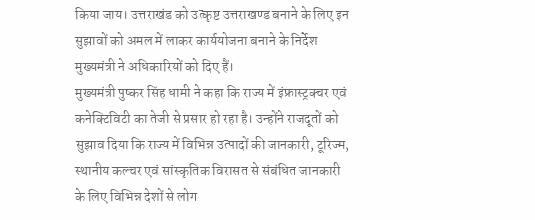किया जाय। उत्तराखंड को उत्कृष्ट उत्तराखण्ड बनाने के लिए इन सुझावों को अमल में लाकर कार्ययोजना बनाने के निर्देश मुख्यमंत्री ने अधिकारियों को दिए हैं।
मुख्यमंत्री पुष्कर सिंह धामी ने कहा कि राज्य में इंफ्रास्ट्रक्चर एवं कनेक्टिविटी का तेजी से प्रसार हो रहा है। उन्होंने राजदूतों को सुझाव दिया कि राज्य में विभिन्न उत्पादों की जानकारी, टूरिज्म, स्थानीय कल्चर एवं सांस्कृतिक विरासत से संबंधित जानकारी के लिए विभिन्न देशों से लोग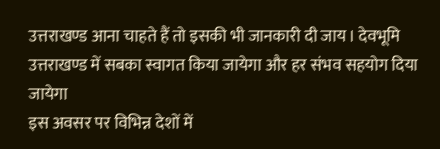उत्तराखण्ड आना चाहते हैं तो इसकी भी जानकारी दी जाय। देवभूमि उत्तराखण्ड में सबका स्वागत किया जायेगा और हर संभव सहयोग दिया जायेगा
इस अवसर पर विभिन्न देशों में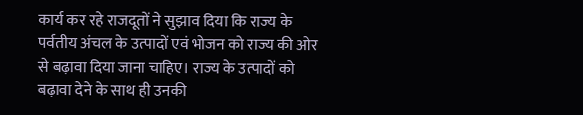कार्य कर रहे राजदूतों ने सुझाव दिया कि राज्य के पर्वतीय अंचल के उत्पादों एवं भोजन को राज्य की ओर से बढ़ावा दिया जाना चाहिए। राज्य के उत्पादों को बढ़ावा देने के साथ ही उनकी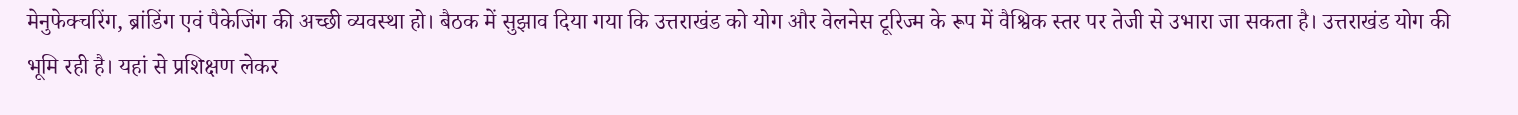मेनुफेक्चरिंग, ब्रांडिंग एवं पैकेजिंग की अच्छी व्यवस्था हो। बैठक में सुझाव दिया गया कि उत्तराखंड को योग और वेलनेस टूरिज्म के रूप में वैश्विक स्तर पर तेजी से उभारा जा सकता है। उत्तराखंड योग की भूमि रही है। यहां से प्रशिक्षण लेकर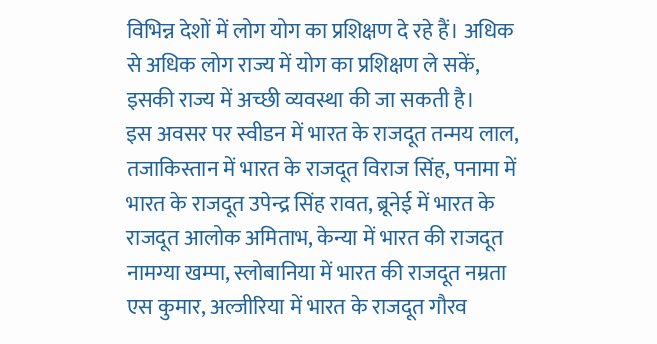विभिन्न देशों में लोग योग का प्रशिक्षण दे रहे हैं। अधिक से अधिक लोग राज्य में योग का प्रशिक्षण ले सकें, इसकी राज्य में अच्छी व्यवस्था की जा सकती है।
इस अवसर पर स्वीडन में भारत के राजदूत तन्मय लाल, तजाकिस्तान में भारत के राजदूत विराज सिंह, पनामा में भारत के राजदूत उपेन्द्र सिंह रावत, ब्रूनेई में भारत के राजदूत आलोक अमिताभ, केन्या में भारत की राजदूत नामग्या खम्पा, स्लोबानिया में भारत की राजदूत नम्रता एस कुमार, अल्जीरिया में भारत के राजदूत गौरव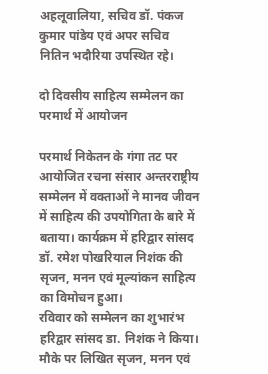अहलूवालिया, सचिव डॉ. पंकज कुमार पांडेय एवं अपर सचिव नितिन भदौरिया उपस्थित रहे।

दो दिवसीय साहित्य सम्मेलन का परमार्थ में आयोजन

परमार्थ निकेतन के गंगा तट पर आयोजित रचना संसार अन्तरराष्ट्रीय सम्मेलन में वक्ताओं ने मानव जीवन में साहित्य की उपयोगिता के बारे में बताया। कार्यक्रम में हरिद्वार सांसद डॉ. रमेश पोखरियाल निशंक की सृजन, मनन एवं मूल्यांकन साहित्य का विमोचन हुआ।
रविवार को सम्मेलन का शुभारंभ हरिद्वार सांसद डा. निशंक ने किया। मौके पर लिखित सृजन, मनन एवं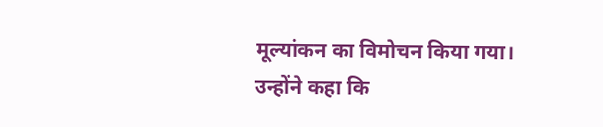मूल्यांकन का विमोचन किया गया। उन्होंने कहा कि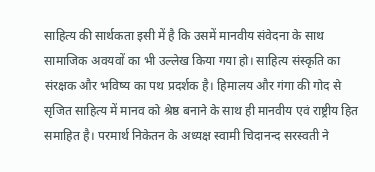साहित्य की सार्थकता इसी में है कि उसमें मानवीय संवेदना के साथ सामाजिक अवयवों का भी उल्लेख किया गया हो। साहित्य संस्कृति का संरक्षक और भविष्य का पथ प्रदर्शक है। हिमालय और गंगा की गोद से सृजित साहित्य में मानव को श्रेष्ठ बनाने के साथ ही मानवीय एवं राष्ट्रीय हित समाहित है। परमार्थ निकेतन के अध्यक्ष स्वामी चिदानन्द सरस्वती ने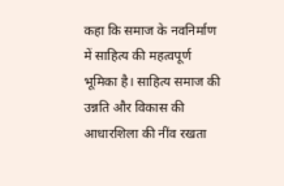कहा कि समाज के नवनिर्माण में साहित्य की महत्वपूर्ण भूमिका है। साहित्य समाज की उन्नति और विकास की आधारशिला की नींव रखता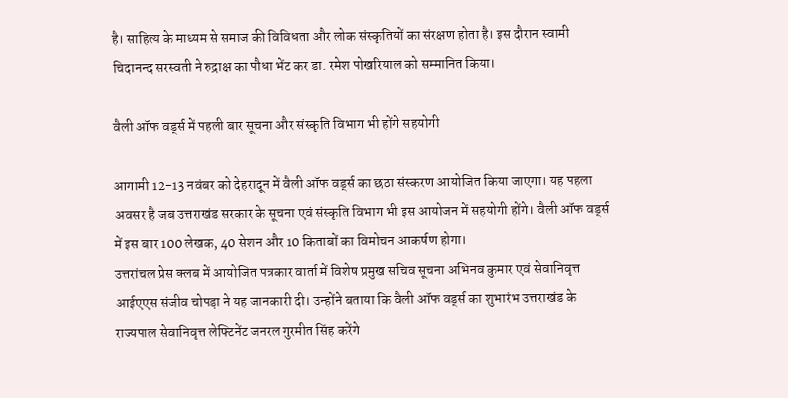है। साहित्य के माध्यम से समाज की विविधता और लोक संस्कृतियों का संरक्षण होता है। इस दौरान स्वामी चिदानन्द सरस्वती ने रुद्राक्ष का पौधा भेंट कर डा. रमेश पोखरियाल को सम्मानित किया।

वैली ऑफ वर्ड्स में पहली बार सूचना और संस्कृति विभाग भी होंगे सहयोगी

आगामी 12-13 नवंबर को देहरादून में वैली ऑफ वर्ड्स का छठा संस्करण आयोजित किया जाएगा। यह पहला अवसर है जब उत्तराखंड सरकार के सूचना एवं संस्कृति विभाग भी इस आयोजन में सहयोगी होंगे। वैली ऑफ वर्ड्स में इस बार 100 लेखक, 40 सेशन और 10 किताबों का विमोचन आकर्षण होगा।
उत्तरांचल प्रेस क्लब में आयोजित पत्रकार वार्ता में विशेष प्रमुख सचिव सूचना अभिनव कुमार एवं सेवानिवृत्त आईएएस संजीव चोपड़ा ने यह जानकारी दी। उन्होंने बताया कि वैली ऑफ वर्ड्स का शुभारंभ उत्तराखंड के राज्यपाल सेवानिवृत्त लेफ्टिनेंट जनरल गुरमीत सिंह करेंगे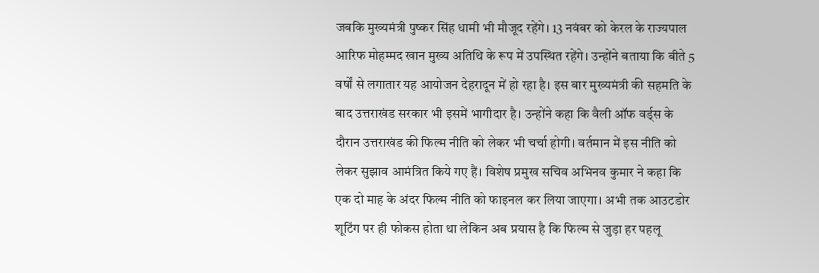जबकि मुख्यमंत्री पुष्कर सिंह धामी भी मौजूद रहेंगे। 13 नवंबर को केरल के राज्यपाल आरिफ मोहम्मद खान मुख्य अतिथि के रूप में उपस्थित रहेंगे। उन्होंने बताया कि बीते 5 वर्षों से लगातार यह आयोजन देहरादून में हो रहा है। इस बार मुख्यमंत्री की सहमति के बाद उत्तराखंड सरकार भी इसमें भागीदार है। उन्होंने कहा कि वैली ऑफ वर्ड्स के दौरान उत्तराखंड की फिल्म नीति को लेकर भी चर्चा होगी। वर्तमान में इस नीति को लेकर सुझाव आमंत्रित किये गए हैं। विशेष प्रमुख सचिव अभिनव कुमार ने कहा कि एक दो माह के अंदर फिल्म नीति को फाइनल कर लिया जाएगा। अभी तक आउटडोर शूटिंग पर ही फोकस होता था लेकिन अब प्रयास है कि फिल्म से जुड़ा हर पहलू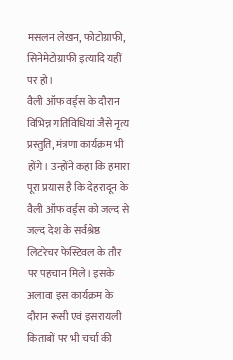मसलन लेखन, फोटोग्राफी, सिनेमेटोग्राफी इत्यादि यहीं पर हो।
वैली ऑफ वर्ड्स के दौरान विभिन्न गतिविधियां जैसे नृत्य प्रस्तुति, मंत्रणा कार्यक्रम भी होंगे। उन्होंने कहा कि हमारा पूरा प्रयास है कि देहरादून के वैली ऑफ वर्ड्स को जल्द से जल्द देश के सर्वश्रेष्ठ लिटरेचर फेस्टिवल के तौर पर पहचान मिले। इसके अलावा इस कार्यक्रम के दौरान रूसी एवं इसरायली किताबों पर भी चर्चा की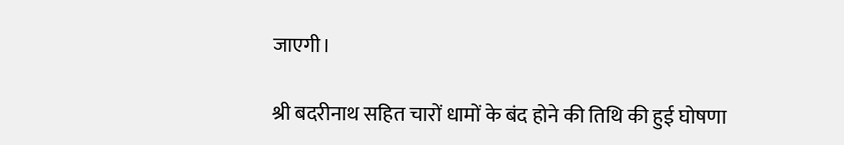जाएगी।

श्री बदरीनाथ सहित चारों धामों के बंद होने की तिथि की हुई घोषणा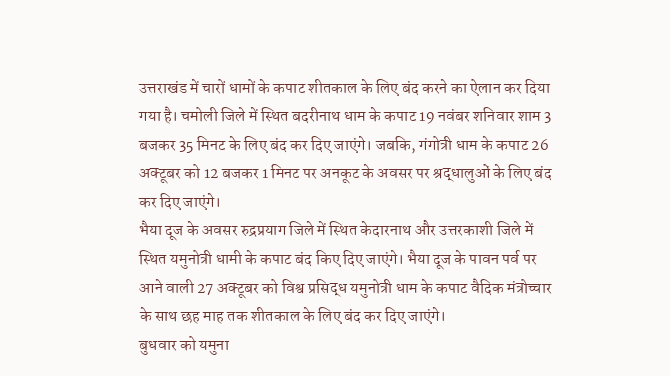उत्तराखंड में चारों धामों के कपाट शीतकाल के लिए बंद करने का ऐलान कर दिया गया है। चमोली जिले में स्थित बदरीनाथ धाम के कपाट 19 नवंबर शनिवार शाम 3 बजकर 35 मिनट के लिए बंद कर दिए जाएंगे। जबकि, गंगोत्री धाम के कपाट 26 अक्टूबर को 12 बजकर 1 मिनट पर अनकूट के अवसर पर श्रद्धालुओं के लिए बंद कर दिए जाएंगे।
भैया दूज के अवसर रुद्रप्रयाग जिले में स्थित केदारनाथ और उत्तरकाशी जिले में स्थित यमुनोत्री धामी के कपाट बंद किए दिए जाएंगे। भैया दूज के पावन पर्व पर आने वाली 27 अक्टूबर को विश्व प्रसिद्ध यमुनोत्री धाम के कपाट वैदिक मंत्रोच्चार के साथ छह माह तक शीतकाल के लिए बंद कर दिए जाएंगे।
बुधवार को यमुना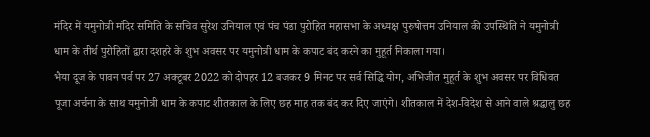मंदिर में यमुनोत्री मंदिर समिति के सचिव सुरेश उनियाल एवं पंच पंडा पुरोहित महासभा के अध्यक्ष पुरुषोत्तम उनियाल की उपस्थिति ने यमुनोत्री धाम के तीर्थ पुरोहितों द्वारा दशहरे के शुभ अवसर पर यमुनोत्री धाम के कपाट बंद करने का मुहूर्त निकाला गया।
भैया दूज के पावन पर्व पर 27 अक्टूबर 2022 को दोपहर 12 बजकर 9 मिनट पर सर्व सिद्धि योग, अभिजीत मुहूर्त के शुभ अवसर पर विधिवत पूजा अर्चना के साथ यमुनोत्री धाम के कपाट शीतकाल के लिए छह माह तक बंद कर दिए जाएंगे। शीतकाल में देश-विदेश से आने वाले श्रद्धालु छह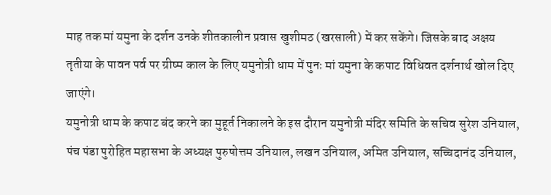माह तक मां यमुना के दर्शन उनके शीतकालीन प्रवास खुशीमठ (खरसाली) में कर सकेंगे। जिसके बाद अक्षय तृतीया के पावन पर्व पर ग्रीष्म काल के लिए यमुनोत्री धाम में पुनः मां यमुना के कपाट विधिवत दर्शनार्थ खोल दिए जाएंगे।
यमुनोत्री धाम के कपाट बंद करने का मुहूर्त निकालने के इस दौरान यमुनोत्री मंदिर समिति के सचिव सुरेश उनियाल, पंच पंडा पुरोहित महासभा के अध्यक्ष पुरुषोत्तम उनियाल, लखन उनियाल, अमित उनियाल, सच्चिदानंद उनियाल,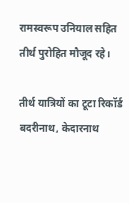रामस्वरूप उनियाल सहित तीर्थ पुरोहित मौजूद रहे।

तीर्थ यात्रियों का टूटा रिकॉर्ड
बदरीनाथ, केदारनाथ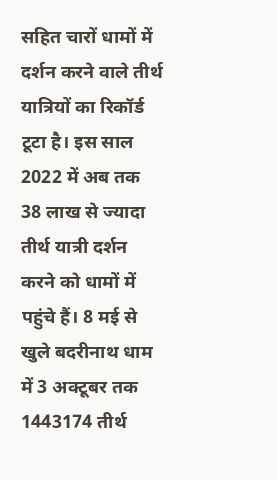सहित चारों धामों में दर्शन करने वाले तीर्थ यात्रियों का रिकॉर्ड टूटा है। इस साल 2022 में अब तक 38 लाख से ज्यादा तीर्थ यात्री दर्शन करने को धामों में पहुंचे हैं। 8 मई से खुले बदरीनाथ धाम में 3 अक्टूबर तक 1443174 तीर्थ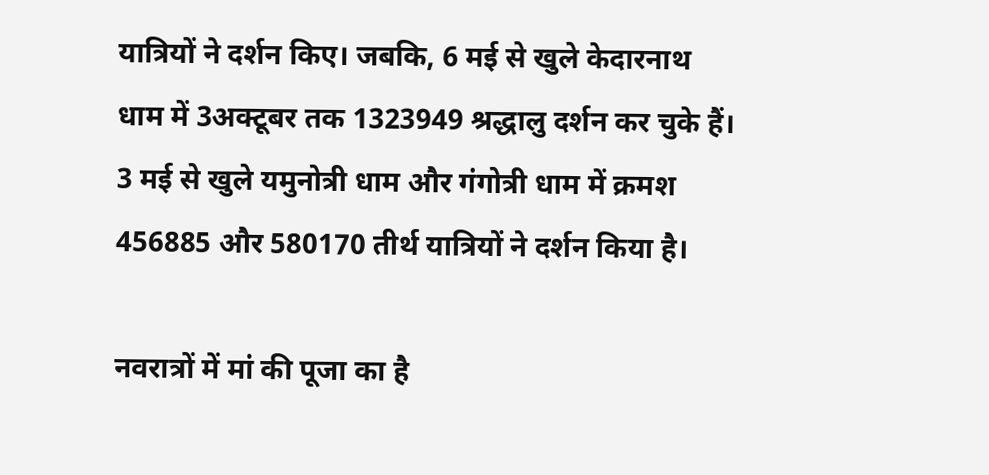यात्रियों ने दर्शन किए। जबकि, 6 मई से खुले केदारनाथ धाम में 3अक्टूबर तक 1323949 श्रद्धालु दर्शन कर चुके हैं। 3 मई से खुले यमुनोत्री धाम और गंगोत्री धाम में क्रमश 456885 और 580170 तीर्थ यात्रियों ने दर्शन किया है।

नवरात्रों में मां की पूजा का है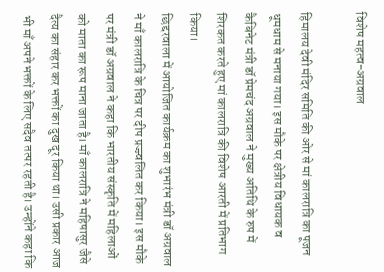विशेष महत्व-अग्रवाल

हिमालय देवी मंदिर समिति की ओर से मां कालरात्रि का पूजन धूमधाम से मनाया गया। इस मौके पर क्षेत्रीय विधायक व कैबिनेट मंत्री डॉ प्रेमचंद अग्रवाल ने मुख्य अतिथि के रुप में शिरकत करते हुए मां कालरात्रि की विशेष आरती में प्रतिभाग किया।
छिद्दरवाला में आयोजित कार्यक्रम का शुभारंभ मंत्री डॉ अग्रवाल ने माँ कालरात्रि के चित्र पर दीप प्रज्ज्वलित कर किया। इस मौके पर मंत्री डॉ अग्रवाल ने कहा कि भारतीय संस्कृति में महिलाओं को माता का रूप माना जाता है। माँ कालरात्रि ने महिषासुर जैसे दैत्य का संहार कर भक्तों का दुख दूर किया था। उसी प्रकार आज भी माँ अपने भक्तों के लिए सदैव तत्पर रहती है। उन्होंने कहा कि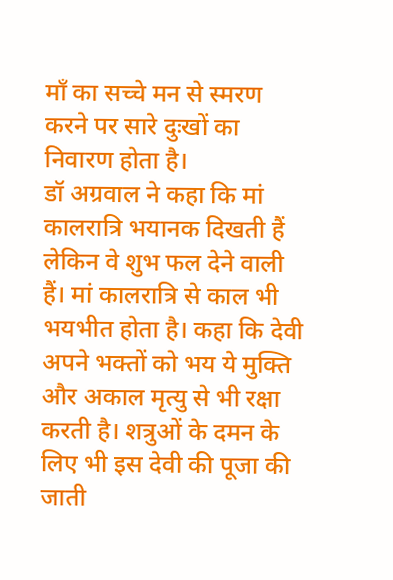माँ का सच्चे मन से स्मरण करने पर सारे दुःखों का निवारण होता है।
डॉ अग्रवाल ने कहा कि मां कालरात्रि भयानक दिखती हैं लेकिन वे शुभ फल देने वाली हैं। मां कालरात्रि से काल भी भयभीत होता है। कहा कि देवी अपने भक्तों को भय ये मुक्ति और अकाल मृत्यु से भी रक्षा करती है। शत्रुओं के दमन के लिए भी इस देवी की पूजा की जाती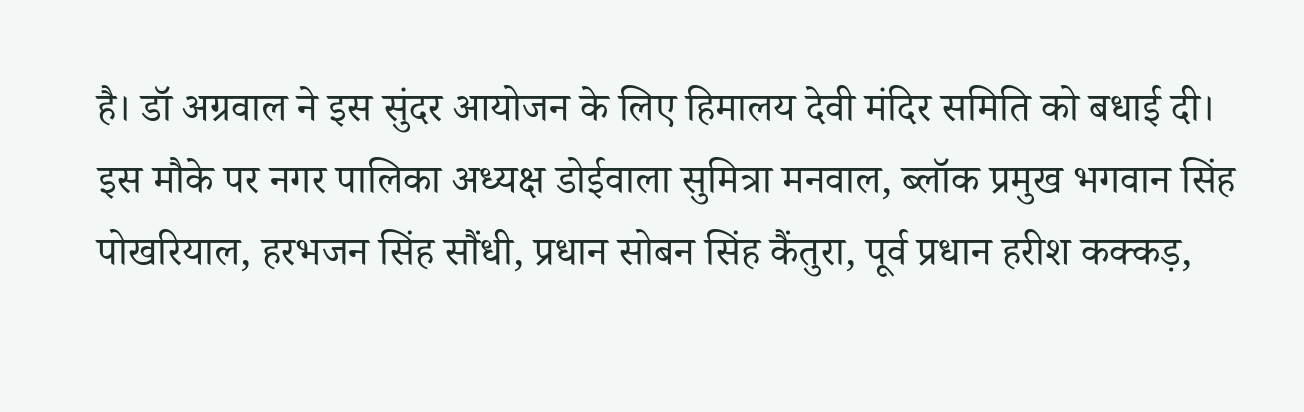है। डॉ अग्रवाल ने इस सुंदर आयोजन के लिए हिमालय देवी मंदिर समिति को बधाई दी।
इस मौके पर नगर पालिका अध्यक्ष डोईवाला सुमित्रा मनवाल, ब्लॉक प्रमुख भगवान सिंह पोखरियाल, हरभजन सिंह सौंधी, प्रधान सोबन सिंह कैंतुरा, पूर्व प्रधान हरीश कक्कड़,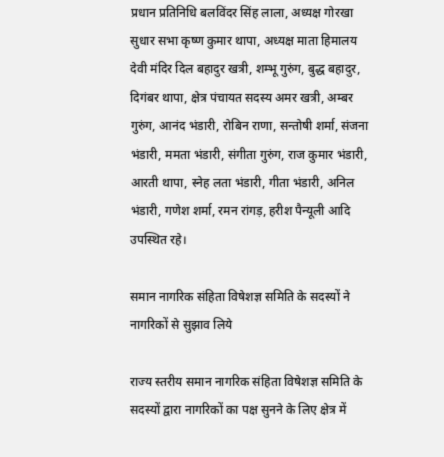प्रधान प्रतिनिधि बलविंदर सिंह लाला, अध्यक्ष गोरखा सुधार सभा कृष्ण कुमार थापा, अध्यक्ष माता हिमालय देवी मंदिर दिल बहादुर खत्री, शम्भू गुरुंग, बुद्ध बहादुर, दिगंबर थापा, क्षेत्र पंचायत सदस्य अमर खत्री, अम्बर गुरुंग, आनंद भंडारी, रोबिन राणा, सन्तोषी शर्मा, संजना भंडारी, ममता भंडारी, संगीता गुरुंग, राज कुमार भंडारी, आरती थापा, स्नेह लता भंडारी, गीता भंडारी, अनिल भंडारी, गणेश शर्मा, रमन रांगड़, हरीश पैन्यूली आदि उपस्थित रहे।

समान नागरिक संहिता विषेशज्ञ समिति के सदस्यों ने नागरिकों से सुझाव लिये

राज्य स्तरीय समान नागरिक संहिता विषेशज्ञ समिति के सदस्यों द्वारा नागरिकों का पक्ष सुनने के लिए क्षेत्र में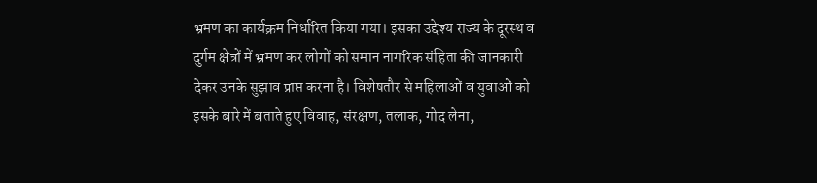भ्रमण का कार्यक्रम निर्धारित किया गया। इसका उद्देश्य राज्य के दूरस्थ व दुर्गम क्षेत्रों में भ्रमण कर लोगों को समान नागरिक संहिता की जानकारी देकर उनके सुझाव प्राप्त करना है। विशेषतौर से महिलाओं व युवाओं को इसके बारे में बताते हुए विवाह, संरक्षण, तलाक, गोद लेना,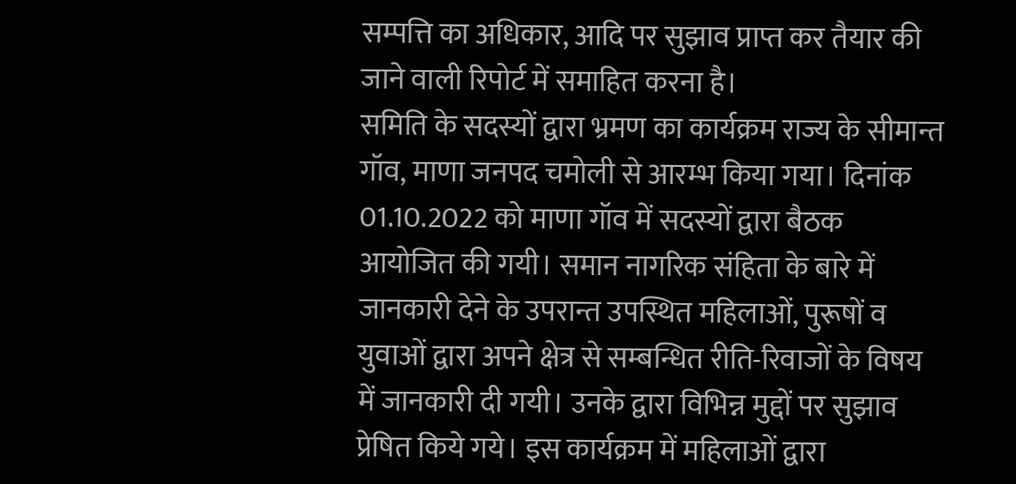सम्पत्ति का अधिकार, आदि पर सुझाव प्राप्त कर तैयार की जाने वाली रिपोर्ट में समाहित करना है।
समिति के सदस्यों द्वारा भ्रमण का कार्यक्रम राज्य के सीमान्त गॉव, माणा जनपद चमोली से आरम्भ किया गया। दिनांक 01.10.2022 को माणा गॉव में सदस्यों द्वारा बैठक आयोजित की गयी। समान नागरिक संहिता के बारे में जानकारी देने के उपरान्त उपस्थित महिलाओं, पुरूषों व युवाओं द्वारा अपने क्षेत्र से सम्बन्धित रीति-रिवाजों के विषय में जानकारी दी गयी। उनके द्वारा विभिन्न मुद्दों पर सुझाव प्रेषित किये गये। इस कार्यक्रम में महिलाओं द्वारा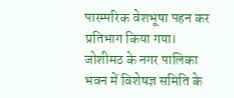पारम्परिक वेशभूषा पहन कर प्रतिभाग किया गया।
जोशीमठ के नगर पालिका भवन में विशेषज्ञ समिति के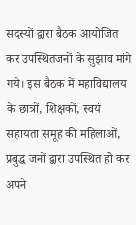सदस्यों द्वारा बैठक आयोजित कर उपस्थितजनों के सुझाव मांगे गये। इस बैठक में महाविद्यालय के छात्रों, शिक्षकों, स्वयं सहायता समूह की महिलाओं, प्रबुद्ध जनों द्वारा उपस्थित हो कर अपने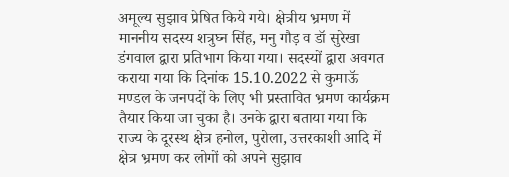अमूल्य सुझाव प्रेषित किये गये। क्षेत्रीय भ्रमण में माननीय सदस्य शत्रुघ्न सिंह, मनु गौड़ व डॉ सुरेखा डंगवाल द्वारा प्रतिभाग किया गया। सदस्यों द्वारा अवगत कराया गया कि दिनांक 15.10.2022 से कुमाऊॅ मण्डल के जनपदों के लिए भी प्रस्तावित भ्रमण कार्यक्रम तैयार किया जा चुका है। उनके द्वारा बताया गया कि राज्य के दूरस्थ क्षेत्र हनोल, पुरोला, उत्तरकाशी आदि में क्षेत्र भ्रमण कर लोगों को अपने सुझाव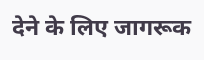देने के लिए जागरूक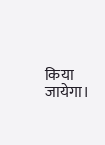किया जायेगा।